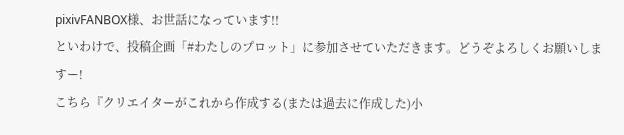pixivFANBOX様、お世話になっています!!
といわけで、投稿企画「#わたしのプロット」に参加させていただきます。どうぞよろしくお願いしますー!
こちら『クリエイターがこれから作成する(または過去に作成した)小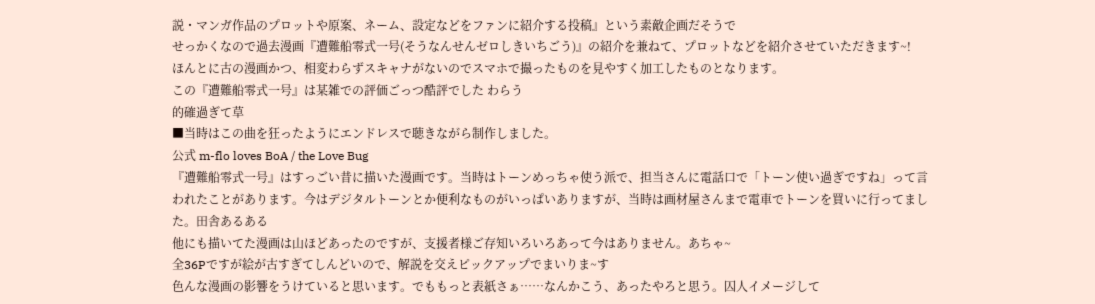説・マンガ作品のプロットや原案、ネーム、設定などをファンに紹介する投稿』という素敵企画だそうで
せっかくなので過去漫画『遭難船零式一号(そうなんせんゼロしきいちごう)』の紹介を兼ねて、プロットなどを紹介させていただきます~!
ほんとに古の漫画かつ、相変わらずスキャナがないのでスマホで撮ったものを見やすく加工したものとなります。
この『遭難船零式一号』は某雑での評価ごっつ酷評でした わらう
的確過ぎて草
■当時はこの曲を狂ったようにエンドレスで聴きながら制作しました。
公式 m-flo loves BoA / the Love Bug
『遭難船零式一号』はすっごい昔に描いた漫画です。当時はトーンめっちゃ使う派で、担当さんに電話口で「トーン使い過ぎですね」って言われたことがあります。今はデジタルトーンとか便利なものがいっぱいありますが、当時は画材屋さんまで電車でトーンを買いに行ってました。田舎あるある
他にも描いてた漫画は山ほどあったのですが、支援者様ご存知いろいろあって今はありません。あちゃ~
全36Pですが絵が古すぎてしんどいので、解説を交えピックアップでまいりま~す
色んな漫画の影響をうけていると思います。でももっと表紙さぁ……なんかこう、あったやろと思う。囚人イメージして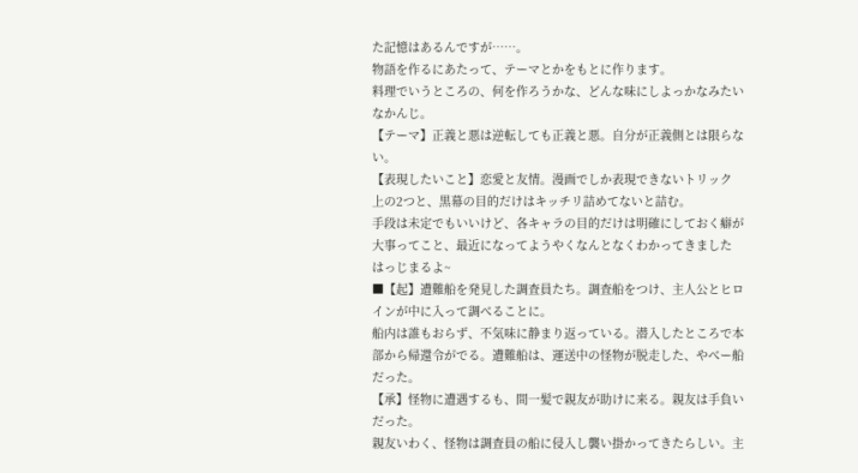た記憶はあるんですが……。
物語を作るにあたって、テーマとかをもとに作ります。
料理でいうところの、何を作ろうかな、どんな味にしよっかなみたいなかんじ。
【テーマ】正義と悪は逆転しても正義と悪。自分が正義側とは限らない。
【表現したいこと】恋愛と友情。漫画でしか表現できないトリック
上の2つと、黒幕の目的だけはキッチリ詰めてないと詰む。
手段は未定でもいいけど、各キャラの目的だけは明確にしておく癖が大事ってこと、最近になってようやくなんとなくわかってきました
はっじまるよ~
■【起】遭難船を発見した調査員たち。調査船をつけ、主人公とヒロインが中に入って調べることに。
船内は誰もおらず、不気味に静まり返っている。潜入したところで本部から帰還令がでる。遭難船は、運送中の怪物が脱走した、やべー船だった。
【承】怪物に遭遇するも、間一髪で親友が助けに来る。親友は手負いだった。
親友いわく、怪物は調査員の船に侵入し襲い掛かってきたらしい。主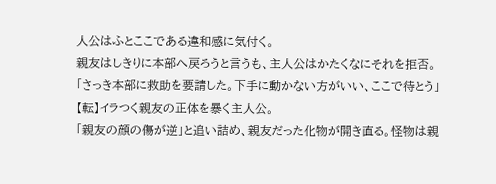人公はふとここである違和感に気付く。
親友はしきりに本部へ戻ろうと言うも、主人公はかたくなにそれを拒否。
「さっき本部に救助を要請した。下手に動かない方がいい、ここで待とう」
【転】イラつく親友の正体を暴く主人公。
「親友の顔の傷が逆」と追い詰め、親友だった化物が開き直る。怪物は親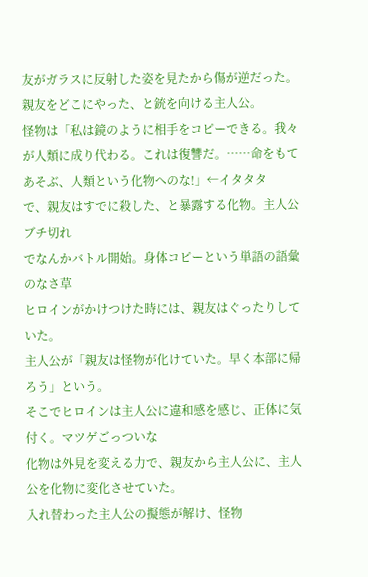友がガラスに反射した姿を見たから傷が逆だった。親友をどこにやった、と銃を向ける主人公。
怪物は「私は鏡のように相手をコピーできる。我々が人類に成り代わる。これは復讐だ。……命をもてあそぶ、人類という化物へのな!」←イタタタ
で、親友はすでに殺した、と暴露する化物。主人公ブチ切れ
でなんかバトル開始。身体コピーという単語の語彙のなさ草
ヒロインがかけつけた時には、親友はぐったりしていた。
主人公が「親友は怪物が化けていた。早く本部に帰ろう」という。
そこでヒロインは主人公に違和感を感じ、正体に気付く。マツゲごっついな
化物は外見を変える力で、親友から主人公に、主人公を化物に変化させていた。
入れ替わった主人公の擬態が解け、怪物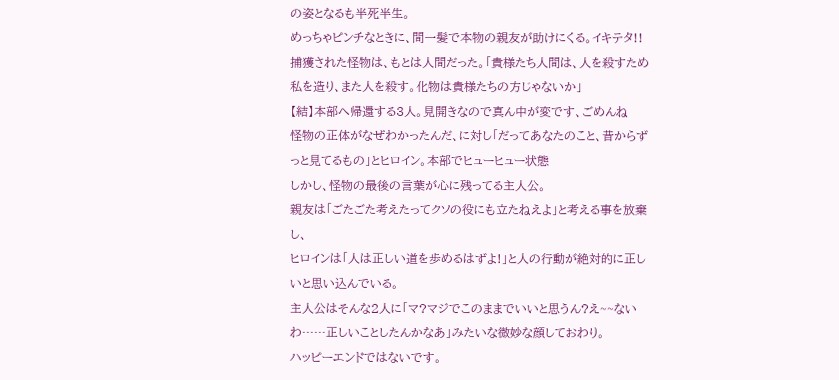の姿となるも半死半生。
めっちゃピンチなときに、間一髪で本物の親友が助けにくる。イキテタ!!
捕獲された怪物は、もとは人間だった。「貴様たち人間は、人を殺すため私を造り、また人を殺す。化物は貴様たちの方じゃないか」
【結】本部へ帰還する3人。見開きなので真ん中が変です、ごめんね
怪物の正体がなぜわかったんだ、に対し「だってあなたのこと、昔からずっと見てるもの」とヒロイン。本部でヒューヒュー状態
しかし、怪物の最後の言葉が心に残ってる主人公。
親友は「ごたごた考えたってクソの役にも立たねえよ」と考える事を放棄し、
ヒロインは「人は正しい道を歩めるはずよ!」と人の行動が絶対的に正しいと思い込んでいる。
主人公はそんな2人に「マ?マジでこのままでいいと思うん?え~~ないわ……正しいことしたんかなあ」みたいな微妙な顔しておわり。
ハッピーエンドではないです。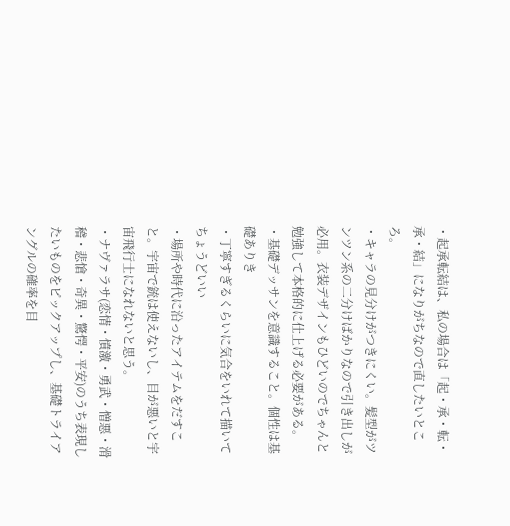・起承転結は、私の場合は「起・承・転・承・結」になりがちなので直したいところ。
・キャラの見分けがつきにくい。髪型がツンツン系の二分けばかりなので引き出しが必用。衣装デザインもひどいのでちゃんと勉強して本格的に仕上げる必要がある。
・基礎デッサンを意識すること。個性は基礎ありき
・丁寧すぎるくらいに気合をいれて描いてちょうどいい
・場所や時代に沿ったアイテムをだすこと。宇宙で銃は使えないし、目が悪いと宇宙飛行士になれないと思う。
・ナヴァラサ(恋情・憤激・勇武・憎悪・滑稽・悲愴・奇異・驚愕・平安)のうち表現したいものをピックアップし、基礎トライアングルの確率を目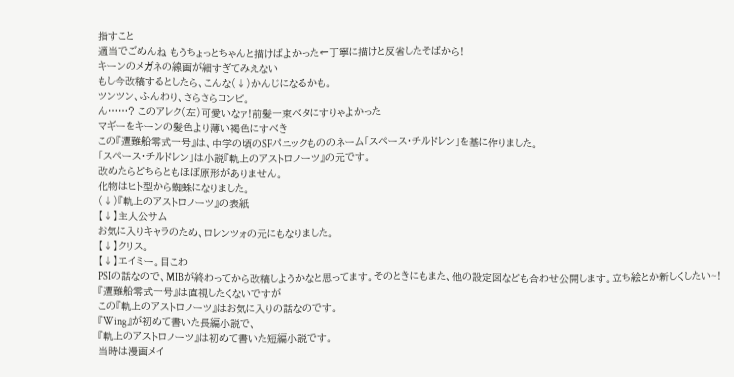指すこと
適当でごめんね もうちょっとちゃんと描けばよかった←丁寧に描けと反省したそばから!
キーンのメガネの線画が細すぎてみえない
もし今改稿するとしたら、こんな(↓)かんじになるかも。
ツンツン、ふんわり、さらさらコンビ。
ん……? このアレク(左)可愛いなァ!前髪一束ベタにすりゃよかった
マギーをキーンの髪色より薄い褐色にすべき
この『遭難船零式一号』は、中学の頃のSFパニックもののネーム「スペース・チルドレン」を基に作りました。
「スペース・チルドレン」は小説『軌上のアストロノーツ』の元です。
改めたらどちらともほぼ原形がありません。
化物はヒト型から蜘蛛になりました。
(↓)『軌上のアストロノーツ』の表紙
【↓】主人公サム
お気に入りキャラのため、ロレンツォの元にもなりました。
【↓】クリス。
【↓】エイミー。目こわ
PSIの話なので、MIBが終わってから改稿しようかなと思ってます。そのときにもまた、他の設定図なども合わせ公開します。立ち絵とか新しくしたい~!
『遭難船零式一号』は直視したくないですが
この『軌上のアストロノーツ』はお気に入りの話なのです。
『Wing』が初めて書いた長編小説で、
『軌上のアストロノーツ』は初めて書いた短編小説です。
当時は漫画メイ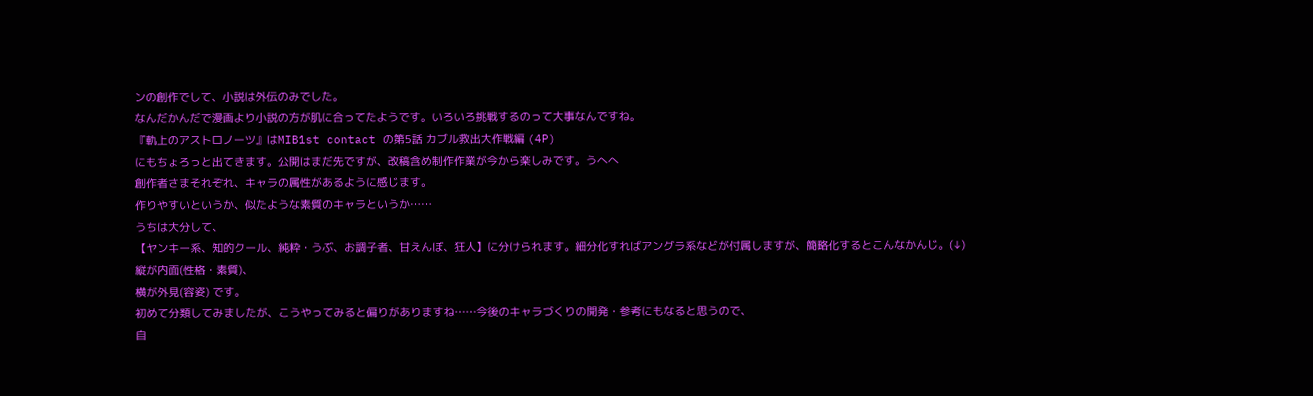ンの創作でして、小説は外伝のみでした。
なんだかんだで漫画より小説の方が肌に合ってたようです。いろいろ挑戦するのって大事なんですね。
『軌上のアストロノーツ』はMIB1st contact の第5話 カブル救出大作戦編 (4P)
にもちょろっと出てきます。公開はまだ先ですが、改稿含め制作作業が今から楽しみです。うへへ
創作者さまそれぞれ、キャラの属性があるように感じます。
作りやすいというか、似たような素質のキャラというか……
うちは大分して、
【ヤンキー系、知的クール、純粋・うぶ、お調子者、甘えんぼ、狂人】に分けられます。細分化すればアングラ系などが付属しますが、簡略化するとこんなかんじ。(↓)
縦が内面(性格・素質)、
横が外見(容姿) です。
初めて分類してみましたが、こうやってみると偏りがありますね……今後のキャラづくりの開発・参考にもなると思うので、
自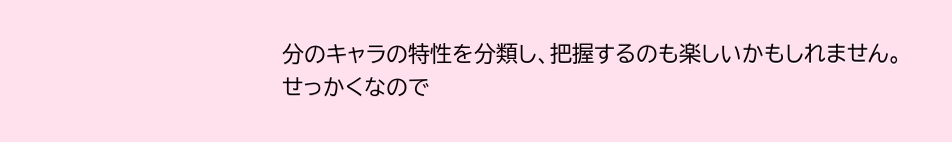分のキャラの特性を分類し、把握するのも楽しいかもしれません。
せっかくなので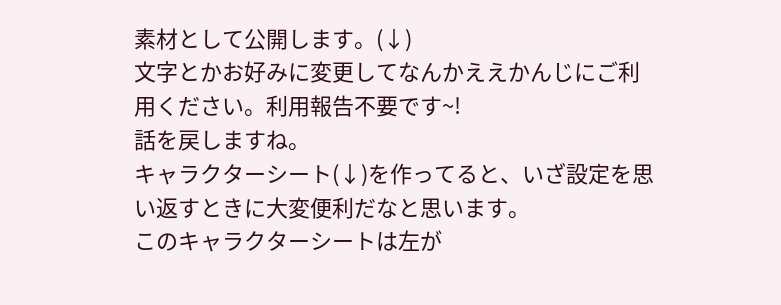素材として公開します。(↓)
文字とかお好みに変更してなんかええかんじにご利用ください。利用報告不要です~!
話を戻しますね。
キャラクターシート(↓)を作ってると、いざ設定を思い返すときに大変便利だなと思います。
このキャラクターシートは左が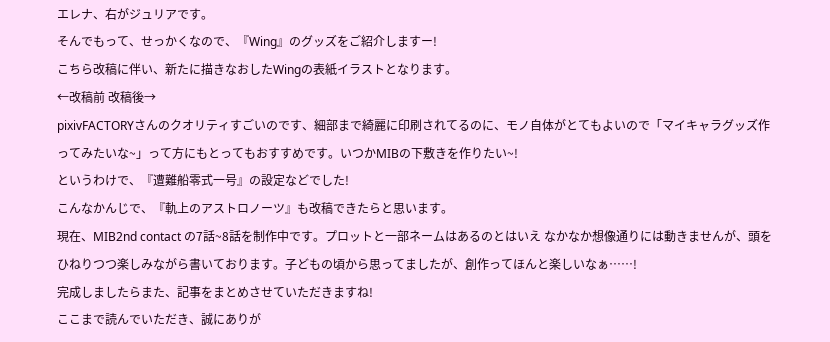エレナ、右がジュリアです。
そんでもって、せっかくなので、『Wing』のグッズをご紹介しますー!
こちら改稿に伴い、新たに描きなおしたWingの表紙イラストとなります。
←改稿前 改稿後→
pixivFACTORYさんのクオリティすごいのです、細部まで綺麗に印刷されてるのに、モノ自体がとてもよいので「マイキャラグッズ作ってみたいな~」って方にもとってもおすすめです。いつかMIBの下敷きを作りたい~!
というわけで、『遭難船零式一号』の設定などでした!
こんなかんじで、『軌上のアストロノーツ』も改稿できたらと思います。
現在、MIB2nd contact の7話~8話を制作中です。プロットと一部ネームはあるのとはいえ なかなか想像通りには動きませんが、頭をひねりつつ楽しみながら書いております。子どもの頃から思ってましたが、創作ってほんと楽しいなぁ……!
完成しましたらまた、記事をまとめさせていただきますね!
ここまで読んでいただき、誠にありが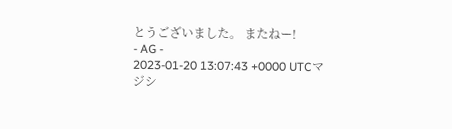とうございました。 またねー!
- AG -
2023-01-20 13:07:43 +0000 UTCマジシ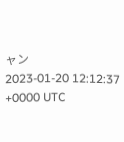ャン
2023-01-20 12:12:37 +0000 UTC